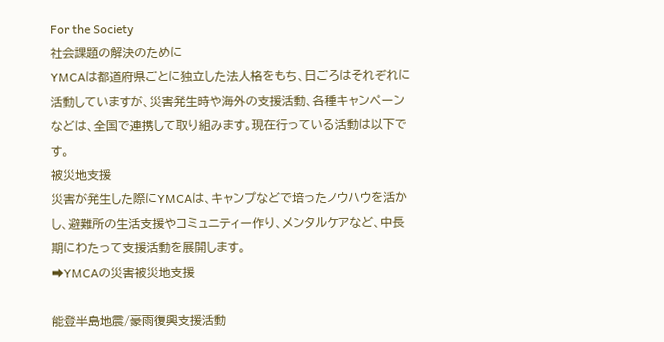For the Society
社会課題の解決のために
YMCAは都道府県ごとに独立した法人格をもち、日ごろはそれぞれに活動していますが、災害発生時や海外の支援活動、各種キャンペーンなどは、全国で連携して取り組みます。現在行っている活動は以下です。
被災地支援
災害が発生した際にYMCAは、キャンプなどで培ったノウハウを活かし、避難所の生活支援やコミュニティー作り、メンタルケアなど、中長期にわたって支援活動を展開します。
➡YMCAの災害被災地支援

能登半島地震/豪雨復興支援活動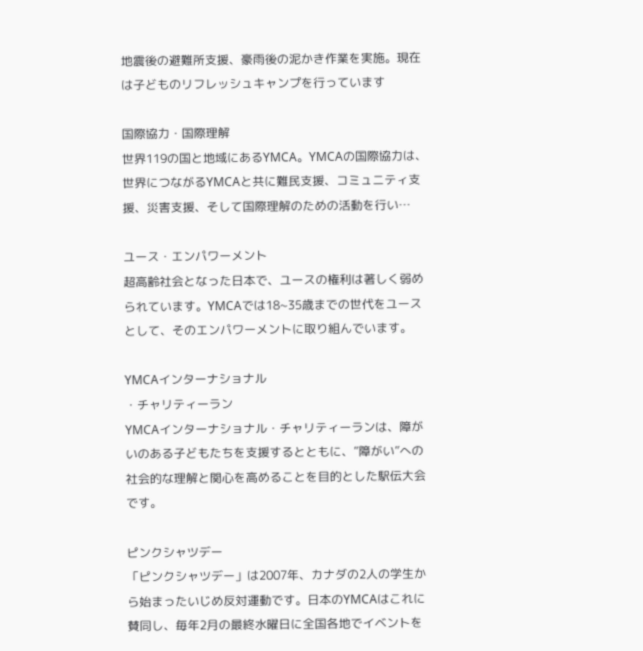地震後の避難所支援、豪雨後の泥かき作業を実施。現在は子どものリフレッシュキャンプを行っています

国際協力・国際理解
世界119の国と地域にあるYMCA。YMCAの国際協力は、世界につながるYMCAと共に難民支援、コミュニティ支援、災害支援、そして国際理解のための活動を行い…

ユース・エンパワーメント
超高齢社会となった日本で、ユースの権利は著しく弱められています。YMCAでは18~35歳までの世代をユースとして、そのエンパワーメントに取り組んでいます。

YMCAインターナショナル
・チャリティーラン
YMCAインターナショナル・チャリティーランは、障がいのある子どもたちを支援するとともに、”障がい”への社会的な理解と関心を高めることを目的とした駅伝大会です。

ピンクシャツデー
「ピンクシャツデー」は2007年、カナダの2人の学生から始まったいじめ反対運動です。日本のYMCAはこれに賛同し、毎年2月の最終水曜日に全国各地でイベントを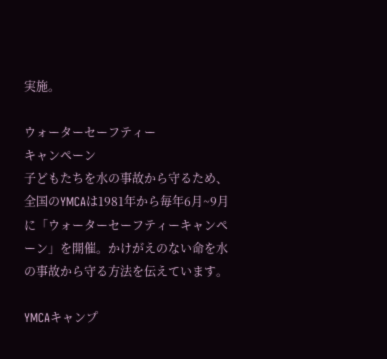実施。

ウォーターセーフティー
キャンペーン
子どもたちを水の事故から守るため、全国のYMCAは1981年から毎年6月~9月に「ウォーターセーフティーキャンペーン」を開催。かけがえのない命を水の事故から守る方法を伝えています。

YMCAキャンプ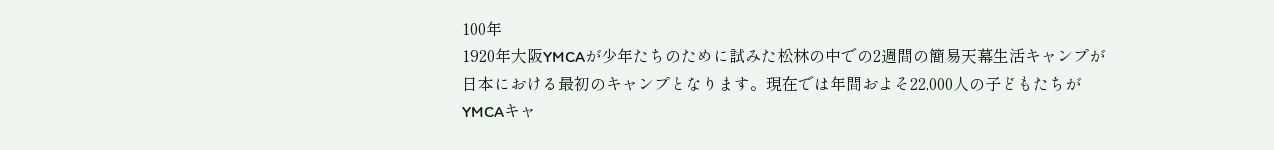100年
1920年大阪YMCAが少年たちのために試みた松林の中での2週間の簡易天幕生活キャンプが日本における最初のキャンプとなります。現在では年間およそ22,000人の子どもたちがYMCAキャ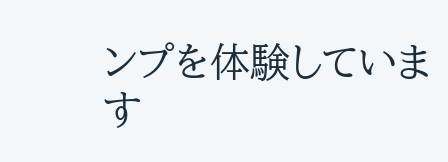ンプを体験しています